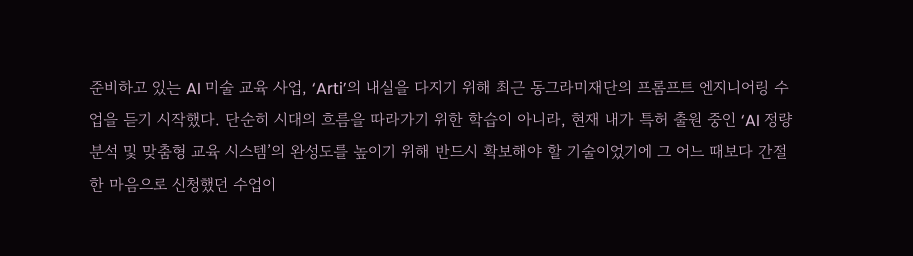준비하고 있는 AI 미술 교육 사업, ‘Arti’의 내실을 다지기 위해 최근 동그라미재단의 프롬프트 엔지니어링 수업을 듣기 시작했다. 단순히 시대의 흐름을 따라가기 위한 학습이 아니라, 현재 내가 특허 출원 중인 ‘AI 정량 분석 및 맞춤형 교육 시스템’의 완성도를 높이기 위해 반드시 확보해야 할 기술이었기에 그 어느 때보다 간절한 마음으로 신청했던 수업이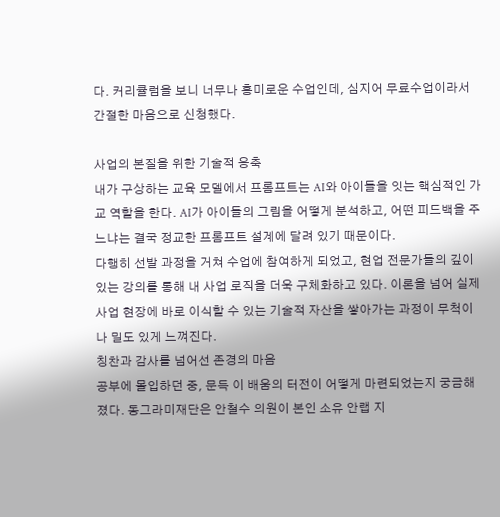다. 커리큘럼을 보니 너무나 흥미로운 수업인데, 심지어 무료수업이라서 간절한 마음으로 신청했다.

사업의 본질을 위한 기술적 응축
내가 구상하는 교육 모델에서 프롬프트는 AI와 아이들을 잇는 핵심적인 가교 역할을 한다. AI가 아이들의 그림을 어떻게 분석하고, 어떤 피드백을 주느냐는 결국 정교한 프롬프트 설계에 달려 있기 때문이다.
다행히 선발 과정을 거쳐 수업에 참여하게 되었고, 현업 전문가들의 깊이 있는 강의를 통해 내 사업 로직을 더욱 구체화하고 있다. 이론을 넘어 실제 사업 현장에 바로 이식할 수 있는 기술적 자산을 쌓아가는 과정이 무척이나 밀도 있게 느껴진다.
칭찬과 감사를 넘어선 존경의 마음
공부에 몰입하던 중, 문득 이 배움의 터전이 어떻게 마련되었는지 궁금해졌다. 동그라미재단은 안철수 의원이 본인 소유 안랩 지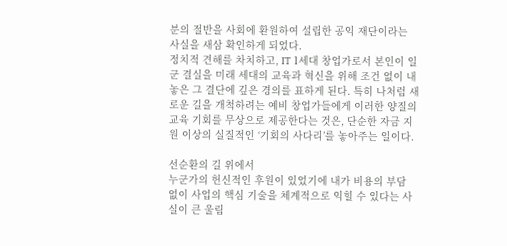분의 절반을 사회에 환원하여 설립한 공익 재단이라는 사실을 새삼 확인하게 되었다.
정치적 견해를 차치하고, IT 1세대 창업가로서 본인이 일군 결실을 미래 세대의 교육과 혁신을 위해 조건 없이 내놓은 그 결단에 깊은 경의를 표하게 된다. 특히 나처럼 새로운 길을 개척하려는 예비 창업가들에게 이러한 양질의 교육 기회를 무상으로 제공한다는 것은, 단순한 자금 지원 이상의 실질적인 ‘기회의 사다리’를 놓아주는 일이다.

선순환의 길 위에서
누군가의 헌신적인 후원이 있었기에 내가 비용의 부담 없이 사업의 핵심 기술을 체계적으로 익힐 수 있다는 사실이 큰 울림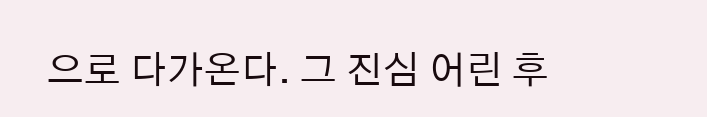으로 다가온다. 그 진심 어린 후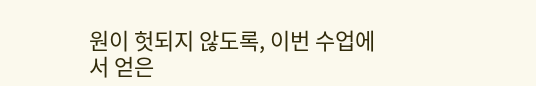원이 헛되지 않도록, 이번 수업에서 얻은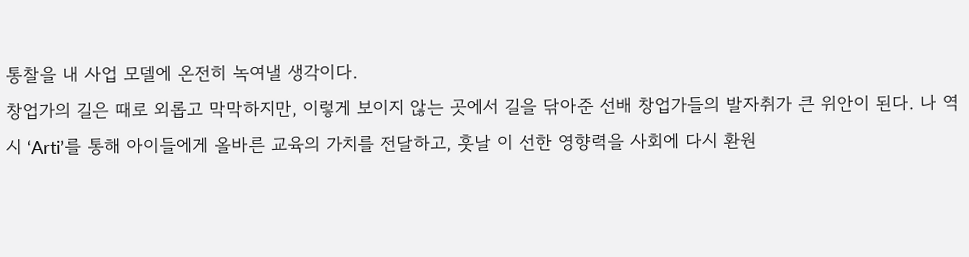통찰을 내 사업 모델에 온전히 녹여낼 생각이다.
창업가의 길은 때로 외롭고 막막하지만, 이렇게 보이지 않는 곳에서 길을 닦아준 선배 창업가들의 발자취가 큰 위안이 된다. 나 역시 ‘Arti’를 통해 아이들에게 올바른 교육의 가치를 전달하고, 훗날 이 선한 영향력을 사회에 다시 환원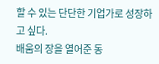할 수 있는 단단한 기업가로 성장하고 싶다.
배움의 장을 열어준 동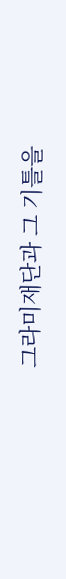그라미재단과 그 기틀을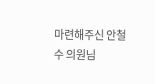마련해주신 안철수 의원님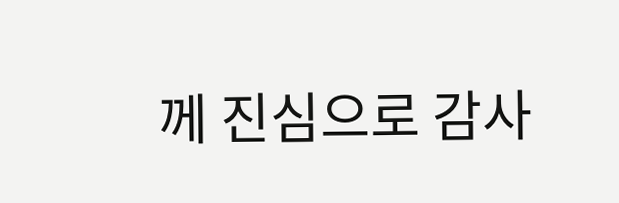께 진심으로 감사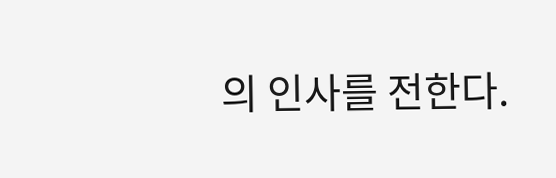의 인사를 전한다.